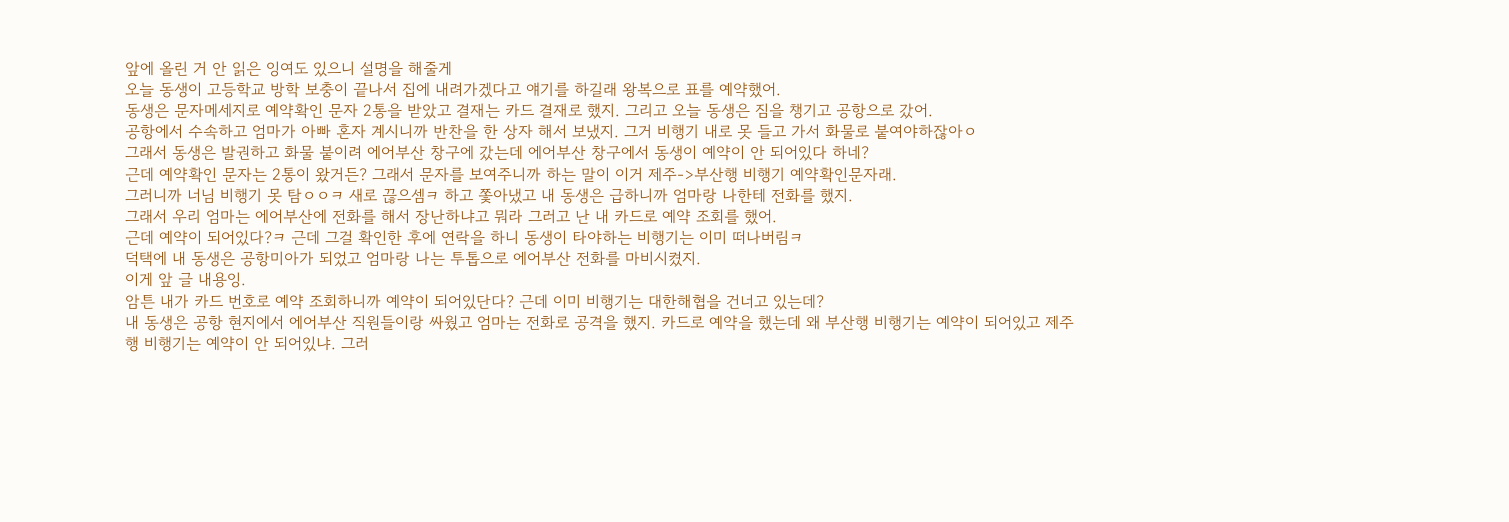앞에 올린 거 안 읽은 잉여도 있으니 설명을 해줄게
오늘 동생이 고등학교 방학 보충이 끝나서 집에 내려가겠다고 얘기를 하길래 왕복으로 표를 예약했어.
동생은 문자메세지로 예약확인 문자 2통을 받았고 결재는 카드 결재로 했지. 그리고 오늘 동생은 짐을 챙기고 공항으로 갔어.
공항에서 수속하고 엄마가 아빠 혼자 계시니까 반찬을 한 상자 해서 보냈지. 그거 비행기 내로 못 들고 가서 화물로 붙여야하잖아ㅇ
그래서 동생은 발권하고 화물 붙이려 에어부산 창구에 갔는데 에어부산 창구에서 동생이 예약이 안 되어있다 하네?
근데 예약확인 문자는 2통이 왔거든? 그래서 문자를 보여주니까 하는 말이 이거 제주->부산행 비행기 예약확인문자래.
그러니까 너님 비행기 못 탐ㅇㅇㅋ 새로 끊으셈ㅋ 하고 쫓아냈고 내 동생은 급하니까 엄마랑 나한테 전화를 했지.
그래서 우리 엄마는 에어부산에 전화를 해서 장난하냐고 뭐라 그러고 난 내 카드로 예약 조회를 했어.
근데 예약이 되어있다?ㅋ 근데 그걸 확인한 후에 연락을 하니 동생이 타야하는 비행기는 이미 떠나버림ㅋ
덕택에 내 동생은 공항미아가 되었고 엄마랑 나는 투톱으로 에어부산 전화를 마비시켰지.
이게 앞 글 내용잉.
암튼 내가 카드 번호로 예약 조회하니까 예약이 되어있단다? 근데 이미 비행기는 대한해협을 건너고 있는데?
내 동생은 공항 현지에서 에어부산 직원들이랑 싸웠고 엄마는 전화로 공격을 했지. 카드로 예약을 했는데 왜 부산행 비행기는 예약이 되어있고 제주행 비행기는 예약이 안 되어있냐. 그러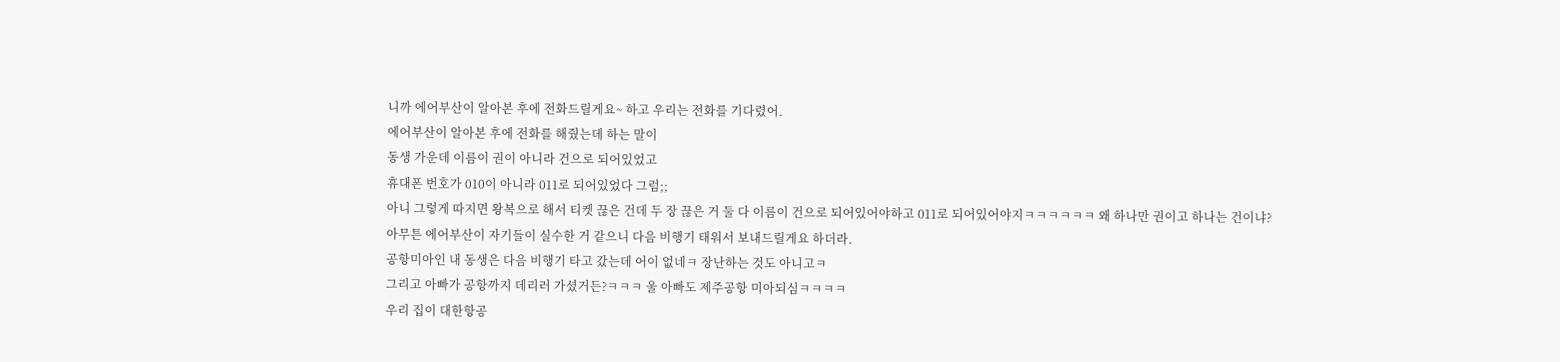니까 에어부산이 알아본 후에 전화드릴게요~ 하고 우리는 전화를 기다렸어.
에어부산이 알아본 후에 전화를 해줬는데 하는 말이
동생 가운데 이름이 권이 아니라 건으로 되어있었고
휴대폰 번호가 010이 아니라 011로 되어있었다 그럼;;
아니 그렇게 따지면 왕복으로 해서 티켓 끊은 건데 두 장 끊은 거 둘 다 이름이 건으로 되어있어야하고 011로 되어있어야지ㅋㅋㅋㅋㅋㅋ 왜 하나만 권이고 하나는 건이냐?
아무튼 에어부산이 자기들이 실수한 거 같으니 다음 비행기 태워서 보내드릴게요 하더라.
공항미아인 내 동생은 다음 비행기 타고 갔는데 어이 없네ㅋ 장난하는 것도 아니고ㅋ
그리고 아빠가 공항까지 데리러 가셨거든?ㅋㅋㅋ 울 아빠도 제주공항 미아되심ㅋㅋㅋㅋ
우리 집이 대한항공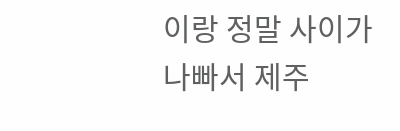이랑 정말 사이가 나빠서 제주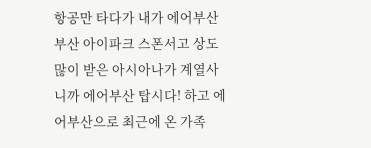항공만 타다가 내가 에어부산 부산 아이파크 스폰서고 상도 많이 받은 아시아나가 계열사니까 에어부산 탑시다! 하고 에어부산으로 최근에 온 가족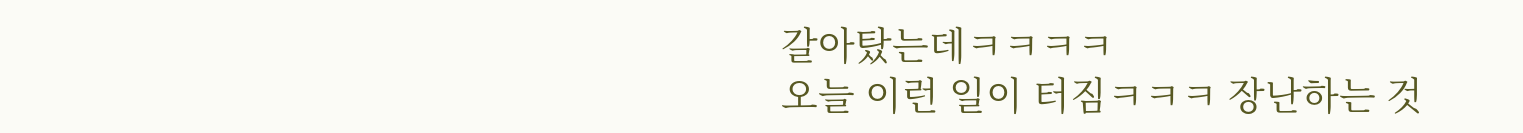갈아탔는데ㅋㅋㅋㅋ
오늘 이런 일이 터짐ㅋㅋㅋ 장난하는 것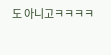도 아니고ㅋㅋㅋㅋ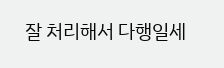잘 처리해서 다행일세